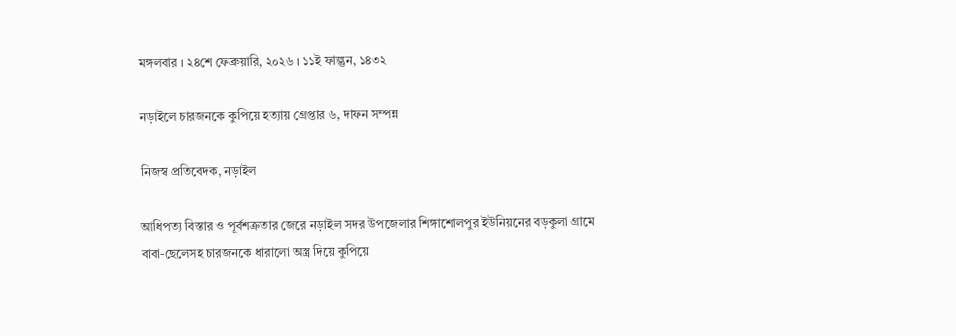মঙ্গলবার । ২৪শে ফেব্রুয়ারি, ২০২৬ । ১১ই ফাল্গুন, ১৪৩২

নড়াইলে চারজনকে কুপিয়ে হত্যায় গ্রেপ্তার ৬, দাফন সম্পন্ন

নিজস্ব প্রতিবেদক, নড়াইল

আধিপত্য বিস্তার ও পূর্বশত্রুতার জেরে নড়াইল সদর উপজেলার শিঙ্গাশোলপুর ইউনিয়নের বড়কুলা গ্রামে বাবা-ছেলেসহ চারজনকে ধারালো অস্ত্র দিয়ে কুপিয়ে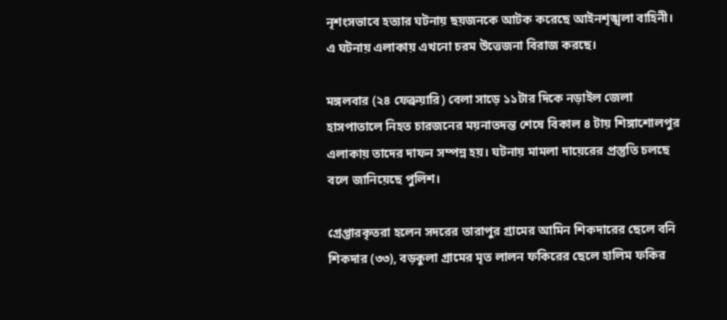নৃশংসভাবে হত্যার ঘটনায় ছয়জনকে আটক করেছে আইনশৃঙ্খলা বাহিনী। এ ঘটনায় এলাকায় এখনো চরম উত্তেজনা বিরাজ করছে।

মঙ্গলবার (২৪ ফেব্রুয়ারি) বেলা সাড়ে ১১টার দিকে নড়াইল জেলা হাসপাতালে নিহত চারজনের ময়নাতদন্ত শেষে বিকাল ৪ টায় শিঙ্গাশোলপুর এলাকায় তাদের দাফন সম্পন্ন হয়। ঘটনায় মামলা দায়েরের প্রস্তুতি চলছে বলে জানিয়েছে পুলিশ।

গ্রেপ্তারকৃতরা হলেন সদরের তারাপুর গ্রামের আমিন শিকদারের ছেলে বনি শিকদার (৩৩), বড়কুলা গ্রামের মৃত লালন ফকিরের ছেলে হালিম ফকির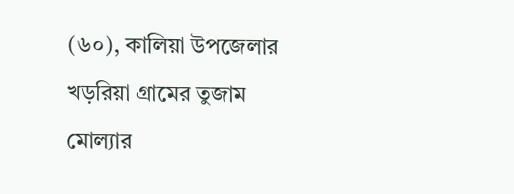(৬০), কালিয়া উপজেলার খড়রিয়া গ্রামের তুজাম মোল্যার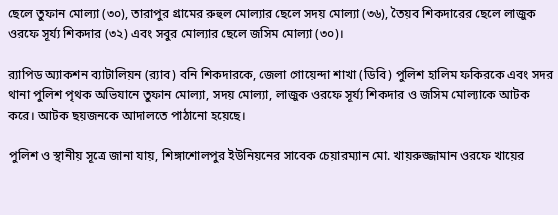ছেলে তুফান মোল্যা (৩০), তারাপুর গ্রামের রুহুল মোল্যার ছেলে সদয় মোল্যা (৩৬), তৈয়ব শিকদারের ছেলে লাজুক ওরফে সূর্য্য শিকদার (৩২) এবং সবুর মোল্যার ছেলে জসিম মোল্যা (৩০)।

র‍্যাপিড অ্যাকশন ব্যাটালিয়ন (র‍্যাব) বনি শিকদারকে, জেলা গোয়েন্দা শাখা (ডিবি) পুলিশ হালিম ফকিরকে এবং সদর থানা পুলিশ পৃথক অভিযানে তুফান মোল্যা, সদয় মোল্যা, লাজুক ওরফে সূর্য্য শিকদার ও জসিম মোল্যাকে আটক করে। আটক ছয়জনকে আদালতে পাঠানো হয়েছে।

পুলিশ ও স্থানীয় সূত্রে জানা যায়, শিঙ্গাশোলপুর ইউনিয়নের সাবেক চেয়ারম্যান মো. খায়রুজ্জামান ওরফে খায়ের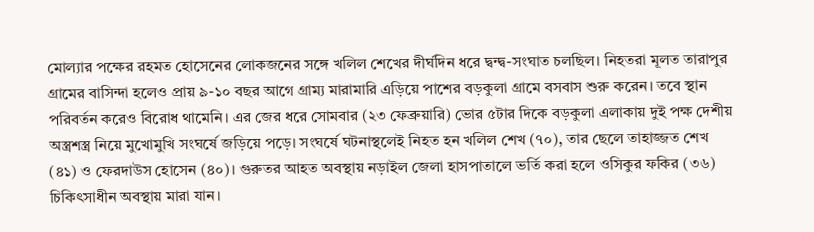মোল্যার পক্ষের রহমত হোসেনের লোকজনের সঙ্গে খলিল শেখের দীর্ঘদিন ধরে দ্বন্দ্ব-সংঘাত চলছিল। নিহতরা মূলত তারাপুর গ্রামের বাসিন্দা হলেও প্রায় ৯-১০ বছর আগে গ্রাম্য মারামারি এড়িয়ে পাশের বড়কুলা গ্রামে বসবাস শুরু করেন। তবে স্থান পরিবর্তন করেও বিরোধ থামেনি। এর জের ধরে সোমবার (২৩ ফেব্রুয়ারি) ভোর ৫টার দিকে বড়কুলা এলাকায় দুই পক্ষ দেশীয় অস্ত্রশস্ত্র নিয়ে মুখোমুখি সংঘর্ষে জড়িয়ে পড়ে। সংঘর্ষে ঘটনাস্থলেই নিহত হন খলিল শেখ (৭০), তার ছেলে তাহাজ্জত শেখ (৪১) ও ফেরদাউস হোসেন (৪০)। গুরুতর আহত অবস্থায় নড়াইল জেলা হাসপাতালে ভর্তি করা হলে ওসিকুর ফকির (৩৬) চিকিৎসাধীন অবস্থায় মারা যান।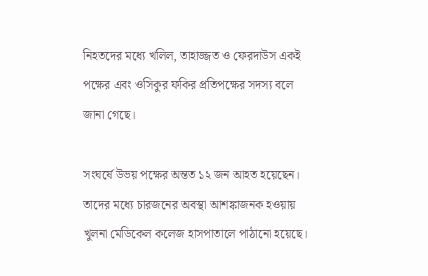নিহতদের মধ্যে খলিল, তাহাজ্জত ও ফেরদাউস একই পক্ষের এবং ওসিকুর ফকির প্রতিপক্ষের সদস্য বলে জানা গেছে।

সংঘর্ষে উভয় পক্ষের অন্তত ১২ জন আহত হয়েছেন। তাদের মধ্যে চারজনের অবস্থা আশঙ্কাজনক হওয়ায় খুলনা মেডিকেল কলেজ হাসপাতালে পাঠানো হয়েছে।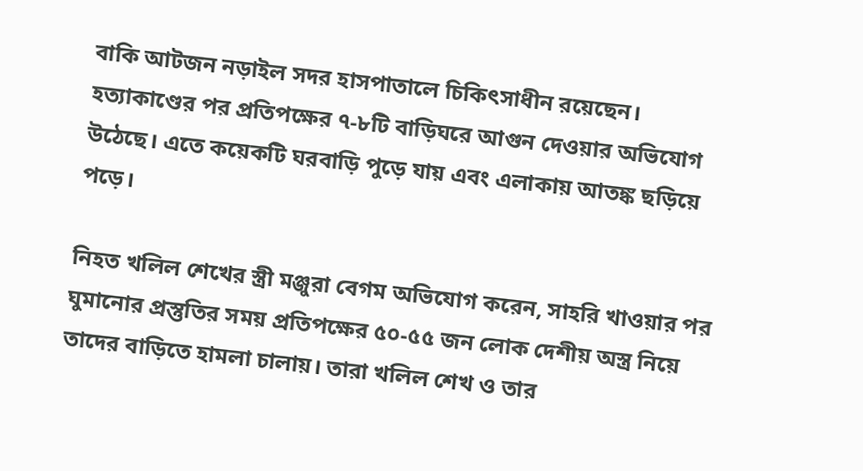বাকি আটজন নড়াইল সদর হাসপাতালে চিকিৎসাধীন রয়েছেন।
হত্যাকাণ্ডের পর প্রতিপক্ষের ৭-৮টি বাড়িঘরে আগুন দেওয়ার অভিযোগ উঠেছে। এতে কয়েকটি ঘরবাড়ি পুড়ে যায় এবং এলাকায় আতঙ্ক ছড়িয়ে পড়ে।

নিহত খলিল শেখের স্ত্রী মঞ্জুরা বেগম অভিযোগ করেন, সাহরি খাওয়ার পর ঘুমানোর প্রস্তুতির সময় প্রতিপক্ষের ৫০-৫৫ জন লোক দেশীয় অস্ত্র নিয়ে তাদের বাড়িতে হামলা চালায়। তারা খলিল শেখ ও তার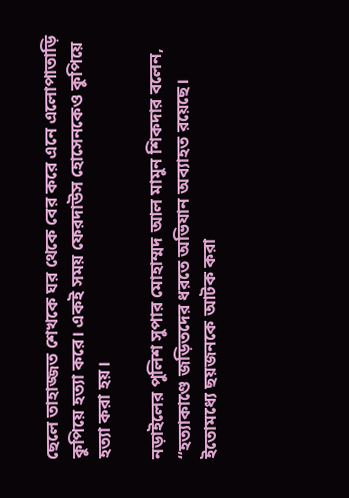ছেলে তাহাজ্জত শেখকে ঘর থেকে বের করে এনে এলোপাতাড়ি কুপিয়ে হত্যা করে। একই সময় ফেরদাউস হোসেনকেও কুপিয়ে হত্যা করা হয়।

নড়াইলের পুলিশ সুপার মোহাম্মদ আল মামুন শিকদার বলেন, “হত্যাকাণ্ডে জড়িতদের ধরতে অভিযান অব্যাহত রয়েছে। ইতোমধ্যে ছয়জনকে আটক করা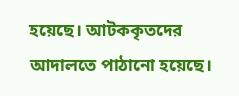হয়েছে। আটককৃতদের আদালতে পাঠানো হয়েছে।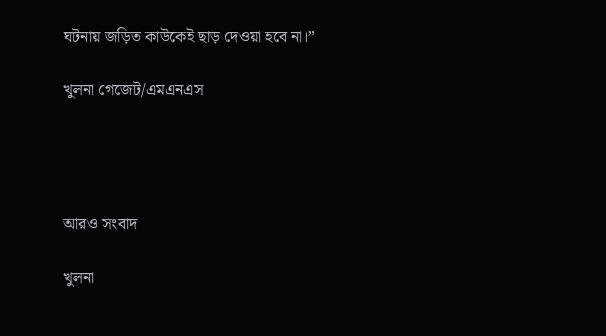ঘটনায় জড়িত কাউকেই ছাড় দেওয়া হবে না।”

খুলনা গেজেট/এমএনএস




আরও সংবাদ

খুলনা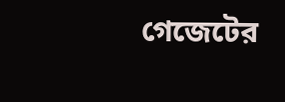গেজেটের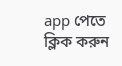app পেতে ক্লিক করুন